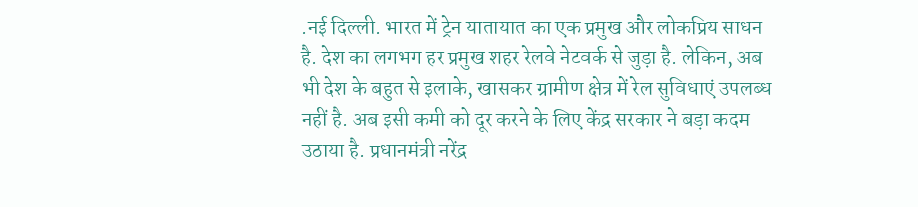.नई दिल्ली. भारत में ट्रेन यातायात का एक प्रमुख और लोकप्रिय साधन है. देश का लगभग हर प्रमुख शहर रेलवे नेटवर्क से जुड़ा है. लेकिन, अब भी देश के बहुत से इलाके, खासकर ग्रामीण क्षेत्र में रेल सुविधाएं उपलब्ध नहीं है. अब इसी कमी को दूर करने के लिए केंद्र सरकार ने बड़ा कदम उठाया है. प्रधानमंत्री नरेंद्र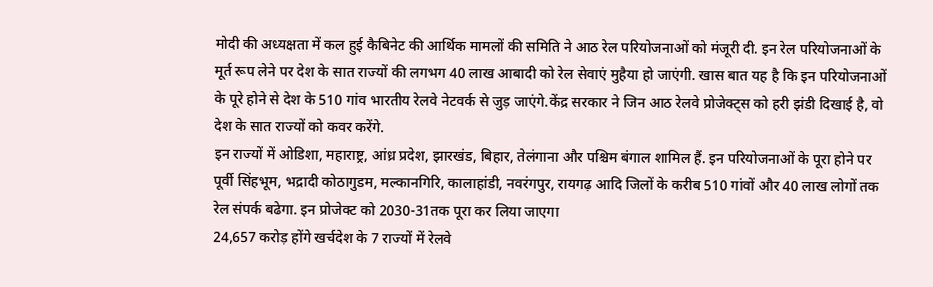मोदी की अध्यक्षता में कल हुई कैबिनेट की आर्थिक मामलों की समिति ने आठ रेल परियोजनाओं को मंजूरी दी. इन रेल परियोजनाओं के मूर्त रूप लेने पर देश के सात राज्यों की लगभग 40 लाख आबादी को रेल सेवाएं मुहैया हो जाएंगी. खास बात यह है कि इन परियोजनाओं के पूरे होने से देश के 510 गांव भारतीय रेलवे नेटवर्क से जुड़ जाएंगे.केंद्र सरकार ने जिन आठ रेलवे प्रोजेक्ट्स को हरी झंडी दिखाई है, वो देश के सात राज्यों को कवर करेंगे.
इन राज्यों में ओडिशा, महाराष्ट्र, आंध्र प्रदेश, झारखंड, बिहार, तेलंगाना और पश्चिम बंगाल शामिल हैं. इन परियोजनाओं के पूरा होने पर पूर्वी सिंहभूम, भद्रादी कोठागुडम, मल्कानगिरि, कालाहांडी, नवरंगपुर, रायगढ़ आदि जिलों के करीब 510 गांवों और 40 लाख लोगों तक रेल संपर्क बढेगा. इन प्रोजेक्ट को 2030-31तक पूरा कर लिया जाएगा
24,657 करोड़ होंगे खर्चदेश के 7 राज्यों में रेलवे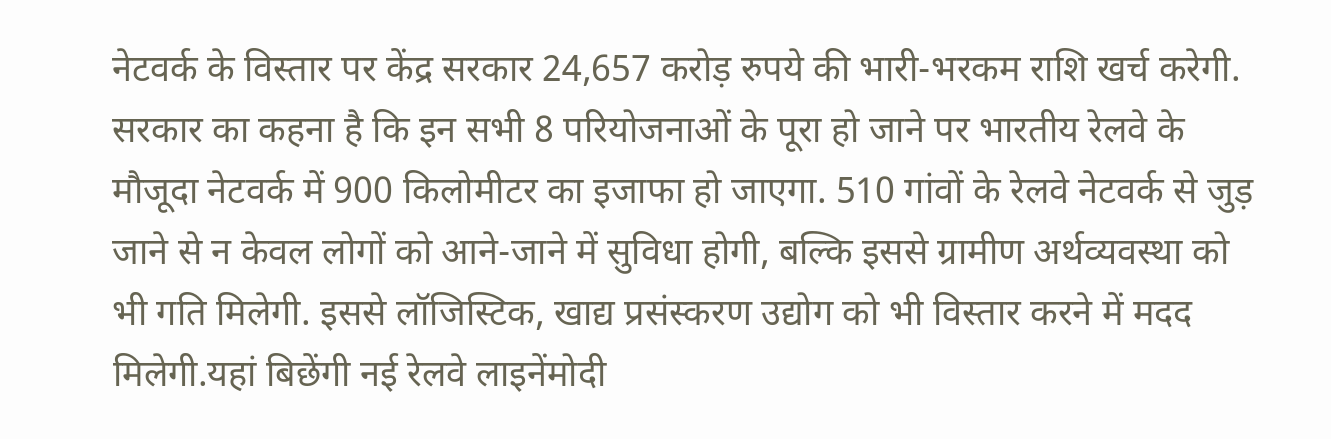नेटवर्क के विस्तार पर केंद्र सरकार 24,657 करोड़ रुपये की भारी-भरकम राशि खर्च करेगी. सरकार का कहना है कि इन सभी 8 परियोजनाओं के पूरा हो जाने पर भारतीय रेलवे के मौजूदा नेटवर्क में 900 किलोमीटर का इजाफा हो जाएगा. 510 गांवों के रेलवे नेटवर्क से जुड़ जाने से न केवल लोगों को आने-जाने में सुविधा होगी, बल्कि इससे ग्रामीण अर्थव्यवस्था को भी गति मिलेगी. इससे लॉजिस्टिक, खाद्य प्रसंस्करण उद्योग को भी विस्तार करने में मदद मिलेगी.यहां बिछेंगी नई रेलवे लाइनेंमोदी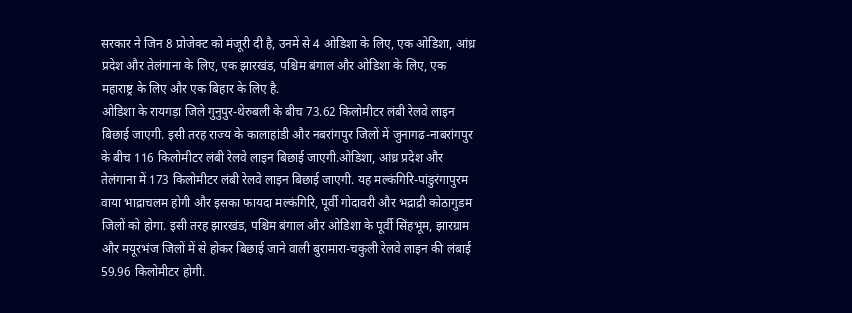सरकार ने जिन 8 प्रोजेक्ट को मंजूरी दी है, उनमें से 4 ओडिशा के लिए, एक ओडिशा, आंध्र प्रदेश और तेलंगाना के लिए, एक झारखंड, पश्चिम बंगाल और ओडिशा के लिए, एक महाराष्ट्र के लिए और एक बिहार के लिए है.
ओडिशा के रायगड़ा जिले गुनुपुर-थेरुबली के बीच 73.62 किलोमीटर लंबी रेलवे लाइन बिछाई जाएगी. इसी तरह राज्य के कालाहांडी और नबरांगपुर जिलों में जुनागढ-नाबरांगपुर के बीच 116 किलोमीटर लंबी रेलवे लाइन बिछाई जाएगी.ओडिशा, आंध्र प्रदेश और तेलंगाना में 173 किलोमीटर लंबी रेलवे लाइन बिछाई जाएगी. यह मल्कंगिरि-पांडुरंगापुरम वाया भाद्राचलम होगी और इसका फायदा मल्कंगिरि, पूर्वी गोदावरी और भद्राद्री कोठागुडम जिलों को होगा. इसी तरह झारखंड, पश्चिम बंगाल और ओडिशा के पूर्वी सिंहभूम, झारग्राम और मयूरभंज जिलों में से होकर बिछाई जाने वाली बुरामारा-चकुली रेलवे लाइन की लंबाई 59.96 किलोमीटर होगी.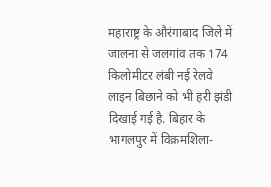महाराष्ट्र के औरंगाबाद जिले में जालना से जलगांव तक 174 किलोमीटर लंबी नई रेलवे लाइन बिछाने को भी हरी झंडी दिखाई गई है. बिहार के भागलपुर में विक्रमशिला-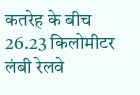कतरेह के बीच 26.23 किलोमीटर लंबी रेलवे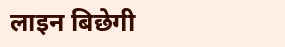लाइन बिछेगी